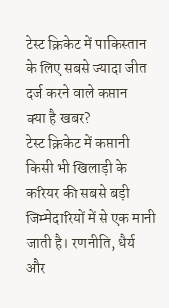टेस्ट क्रिकेट में पाकिस्तान के लिए सबसे ज्यादा जीत दर्ज करने वाले कप्तान
क्या है खबर?
टेस्ट क्रिकेट में कप्तानी किसी भी खिलाड़ी के करियर की सबसे बड़ी जिम्मेदारियों में से एक मानी जाती है। रणनीति, धैर्य और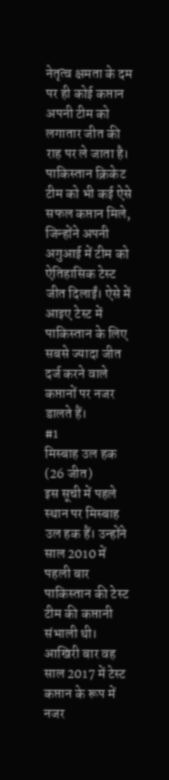नेतृत्व क्षमता के दम पर ही कोई कप्तान अपनी टीम को लगातार जीत की राह पर ले जाता है। पाकिस्तान क्रिकेट टीम को भी कई ऐसे सफल कप्तान मिले, जिन्होंने अपनी अगुआई में टीम को ऐतिहासिक टेस्ट जीत दिलाईं। ऐसे में आइए टेस्ट में पाकिस्तान के लिए सबसे ज्यादा जीत दर्ज करने वाले कप्तानों पर नजर डालते हैं।
#1
मिस्बाह उल हक (26 जीत)
इस सूची में पहले स्थान पर मिस्बाह उल हक हैं। उन्होंने साल 2010 में पहली बार पाकिस्तान की टेस्ट टीम की कप्तानी संभाली थी। आखिरी बार वह साल 2017 में टेस्ट कप्तान के रूप में नजर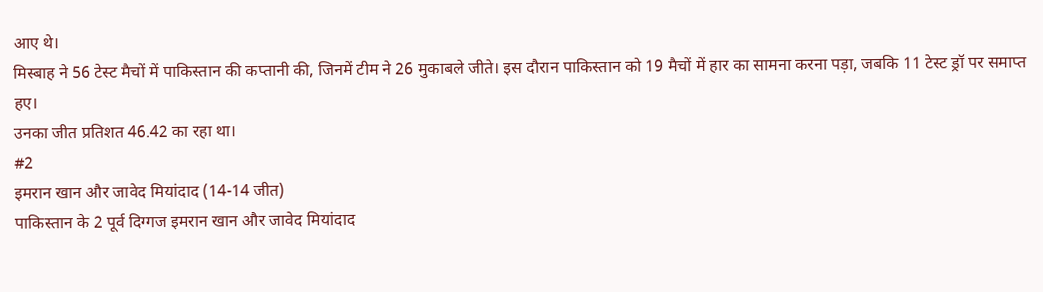आए थे।
मिस्बाह ने 56 टेस्ट मैचों में पाकिस्तान की कप्तानी की, जिनमें टीम ने 26 मुकाबले जीते। इस दौरान पाकिस्तान को 19 मैचों में हार का सामना करना पड़ा, जबकि 11 टेस्ट ड्रॉ पर समाप्त हए।
उनका जीत प्रतिशत 46.42 का रहा था।
#2
इमरान खान और जावेद मियांदाद (14-14 जीत)
पाकिस्तान के 2 पूर्व दिग्गज इमरान खान और जावेद मियांदाद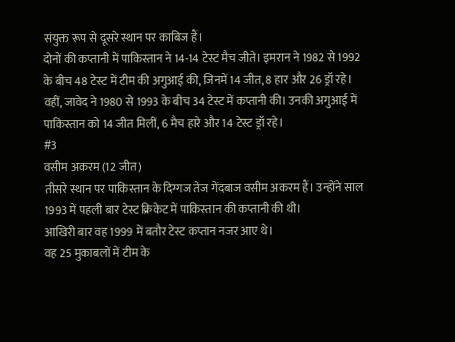संयुक्त रूप से दूसरे स्थान पर काबिज हैं।
दोनों की कप्तानी में पाकिस्तान ने 14-14 टेस्ट मैच जीते। इमरान ने 1982 से 1992 के बीच 48 टेस्ट में टीम की अगुआई की, जिनमें 14 जीत, 8 हार और 26 ड्रॉ रहे।
वहीं, जावेद ने 1980 से 1993 के बीच 34 टेस्ट में कप्तानी की। उनकी अगुआई में पाकिस्तान को 14 जीत मिलीं, 6 मैच हारे और 14 टेस्ट ड्रॉ रहे।
#3
वसीम अकरम (12 जीत)
तीसरे स्थान पर पाकिस्तान के दिग्गज तेज गेंदबाज वसीम अकरम हैं। उन्होंने साल 1993 में पहली बार टेस्ट क्रिकेट में पाकिस्तान की कप्तानी की थी।
आखिरी बार वह 1999 में बतौर टेस्ट कप्तान नजर आए थे।
वह 25 मुकाबलों में टीम के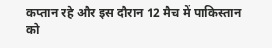कप्तान रहे और इस दौरान 12 मैच में पाकिस्तान को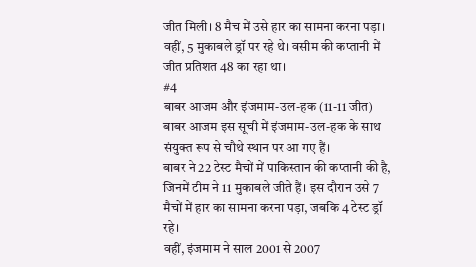जीत मिली। 8 मैच में उसे हार का सामना करना पड़ा। वहीं, 5 मुकाबले ड्रॉ पर रहे थे। वसीम की कप्तानी में जीत प्रतिशत 48 का रहा था।
#4
बाबर आजम और इंजमाम-उल-हक (11-11 जीत)
बाबर आजम इस सूची में इंजमाम-उल-हक के साथ संयुक्त रूप से चौथे स्थान पर आ गए हैं।
बाबर ने 22 टेस्ट मैचों में पाकिस्तान की कप्तानी की है, जिनमें टीम ने 11 मुकाबले जीते हैं। इस दौरान उसे 7 मैचों में हार का सामना करना पड़ा, जबकि 4 टेस्ट ड्रॉ रहे।
वहीं, इंजमाम ने साल 2001 से 2007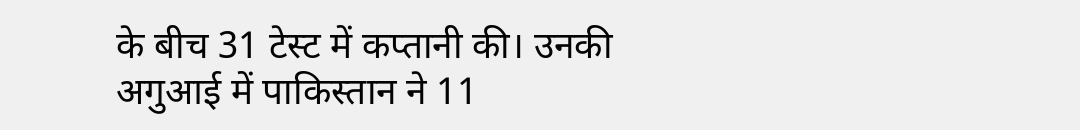के बीच 31 टेस्ट में कप्तानी की। उनकी अगुआई में पाकिस्तान ने 11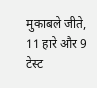मुकाबले जीते, 11 हारे और 9 टेस्ट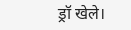ड्रॉ खेले।